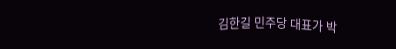김한길 민주당 대표가 박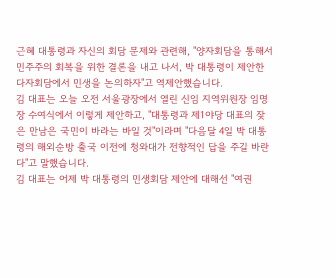근혜 대통령과 자신의 회담 문제와 관련해, "양자회담을 통해서 민주주의 회복을 위한 결론을 내고 나서, 박 대통령이 제안한 다자회담에서 민생을 논의하자"고 역제안했습니다.
김 대표는 오늘 오전 서울광장에서 열린 신임 지역위원장 임명장 수여식에서 이렇게 제안하고, "대통령과 제1야당 대표의 잦은 만남은 국민이 바라는 바일 것"이라며 "다음달 4일 박 대통령의 해외순방 출국 이전에 청와대가 전향적인 답을 주길 바란다"고 말했습니다.
김 대표는 어제 박 대통령의 민생회담 제안에 대해선 "여권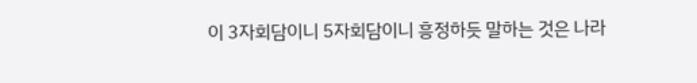이 3자회담이니 5자회담이니 흥정하듯 말하는 것은 나라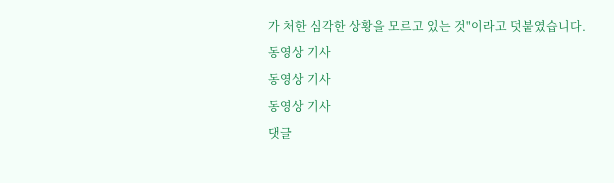가 처한 심각한 상황을 모르고 있는 것"이라고 덧붙였습니다.
동영상 기사
동영상 기사
동영상 기사
댓글